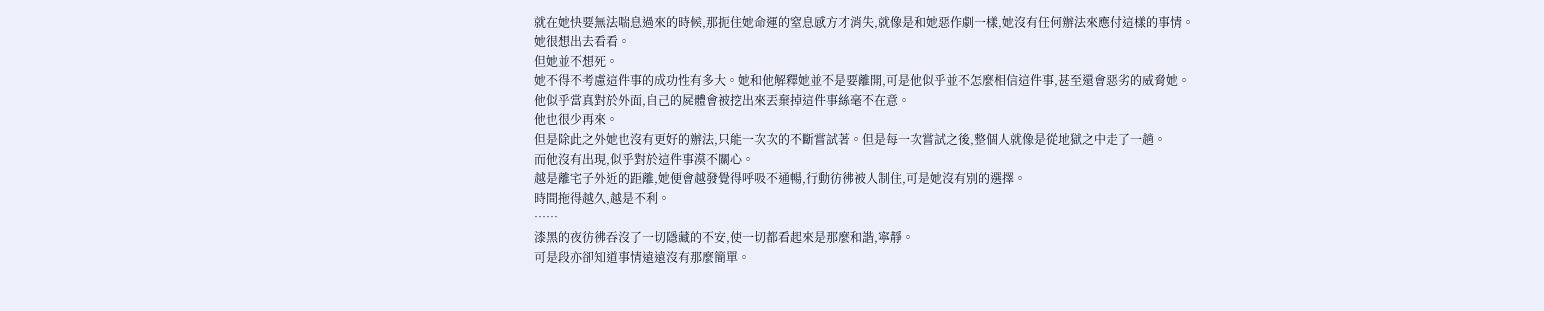就在她快要無法喘息過來的時候,那扼住她命運的窒息感方才消失,就像是和她惡作劇一樣,她沒有任何辦法來應付這樣的事情。
她很想出去看看。
但她並不想死。
她不得不考慮這件事的成功性有多大。她和他解釋她並不是要離開,可是他似乎並不怎麼相信這件事,甚至還會惡劣的威脅她。
他似乎當真對於外面,自己的屍體會被挖出來丟棄掉這件事絲毫不在意。
他也很少再來。
但是除此之外她也沒有更好的辦法,只能一次次的不斷嘗試著。但是每一次嘗試之後,整個人就像是從地獄之中走了一趟。
而他沒有出現,似乎對於這件事漠不關心。
越是離宅子外近的距離,她便會越發覺得呼吸不通暢,行動彷彿被人制住,可是她沒有別的選擇。
時間拖得越久,越是不利。
……
漆黑的夜彷彿吞沒了一切隱藏的不安,使一切都看起來是那麼和諧,寧靜。
可是段亦卻知道事情遠遠沒有那麼簡單。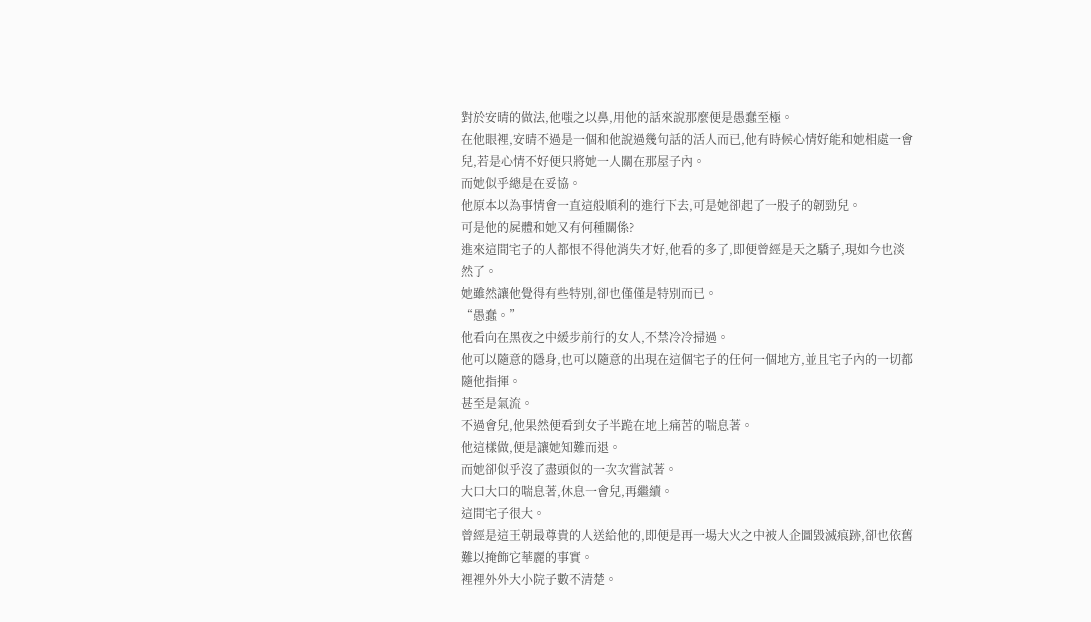對於安晴的做法,他嗤之以鼻,用他的話來說那麼便是愚蠢至極。
在他眼裡,安晴不過是一個和他說過幾句話的活人而已,他有時候心情好能和她相處一會兒,若是心情不好便只將她一人關在那屋子內。
而她似乎總是在妥協。
他原本以為事情會一直這般順利的進行下去,可是她卻起了一股子的韌勁兒。
可是他的屍體和她又有何種關係?
進來這間宅子的人都恨不得他消失才好,他看的多了,即便曾經是天之驕子,現如今也淡然了。
她雖然讓他覺得有些特別,卻也僅僅是特別而已。
“愚蠢。”
他看向在黑夜之中緩步前行的女人,不禁冷冷掃過。
他可以隨意的隱身,也可以隨意的出現在這個宅子的任何一個地方,並且宅子內的一切都隨他指揮。
甚至是氣流。
不過會兒,他果然便看到女子半跪在地上痛苦的喘息著。
他這樣做,便是讓她知難而退。
而她卻似乎沒了盡頭似的一次次嘗試著。
大口大口的喘息著,休息一會兒,再繼續。
這間宅子很大。
曾經是這王朝最尊貴的人送給他的,即便是再一場大火之中被人企圖毀滅痕跡,卻也依舊難以掩飾它華麗的事實。
裡裡外外大小院子數不清楚。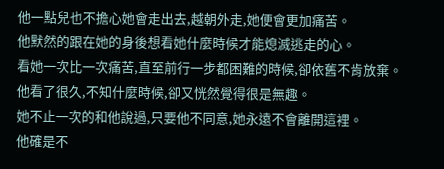他一點兒也不擔心她會走出去,越朝外走,她便會更加痛苦。
他默然的跟在她的身後想看她什麼時候才能熄滅逃走的心。
看她一次比一次痛苦,直至前行一步都困難的時候,卻依舊不肯放棄。
他看了很久,不知什麼時候,卻又恍然覺得很是無趣。
她不止一次的和他說過,只要他不同意,她永遠不會離開這裡。
他確是不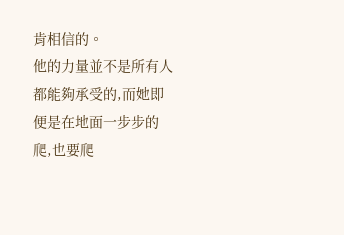肯相信的。
他的力量並不是所有人都能夠承受的,而她即便是在地面一步步的爬,也要爬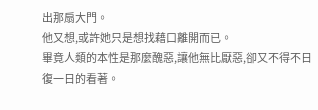出那扇大門。
他又想,或許她只是想找藉口離開而已。
畢竟人類的本性是那麼醜惡,讓他無比厭惡,卻又不得不日復一日的看著。